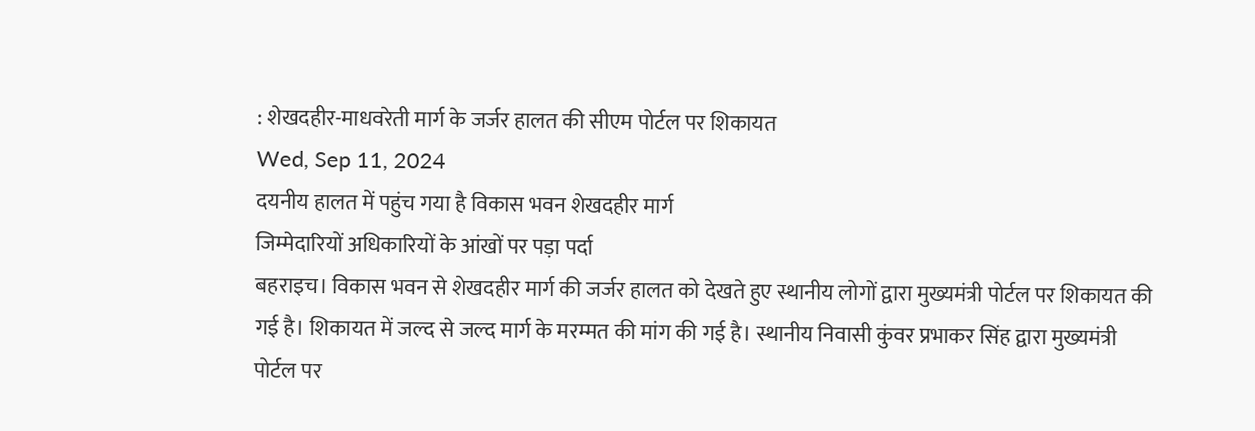: शेखदहीर-माधवरेती मार्ग के जर्जर हालत की सीएम पोर्टल पर शिकायत
Wed, Sep 11, 2024
दयनीय हालत में पहुंच गया है विकास भवन शेखदहीर मार्ग
जिम्मेदारियों अधिकारियों के आंखों पर पड़ा पर्दा
बहराइच। विकास भवन से शेखदहीर मार्ग की जर्जर हालत को देखते हुए स्थानीय लोगों द्वारा मुख्यमंत्री पोर्टल पर शिकायत की गई है। शिकायत में जल्द से जल्द मार्ग के मरम्मत की मांग की गई है। स्थानीय निवासी कुंवर प्रभाकर सिंह द्वारा मुख्यमंत्री पोर्टल पर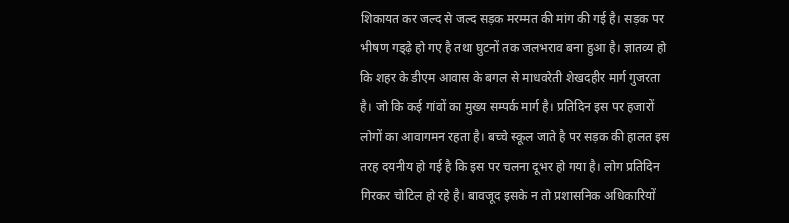शिकायत कर जल्द से जल्द सड़क मरम्मत की मांग की गई है। सड़क पर भीषण गड्ढ़े हो गए है तथा घुटनों तक जलभराव बना हुआ है। ज्ञातव्य हो कि शहर के डीएम आवास के बगल से माधवरेती शेखदहीर मार्ग गुजरता है। जो कि कई गांवों का मुख्य सम्पर्क मार्ग है। प्रतिदिन इस पर हजारों लोगों का आवागमन रहता है। बच्चे स्कूल जाते है पर सड़क की हालत इस तरह दयनीय हो गई है कि इस पर चलना दूभर हो गया है। लोग प्रतिदिन गिरकर चोटिल हो रहे है। बावजूद इसके न तो प्रशासनिक अधिकारियों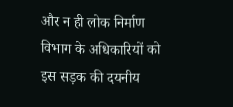और न ही लोक निर्माण विभाग के अधिकारियों को इस सड़क की दयनीय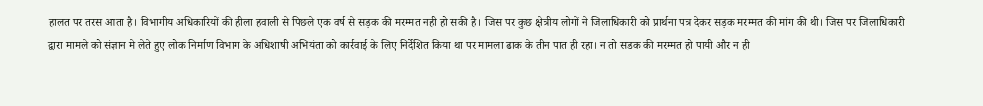हालत पर तरस आता है। विभागीय अधिकारियों की हीला हवाली से पिछले एक वर्ष से सड़क की मरम्मत नही हो सकी है। जिस पर कुछ क्षेत्रीय लोगों ने जिलाधिकारी को प्रार्थना पत्र देकर सड़क मरम्मत की मांग की थी। जिस पर जिलाधिकारी द्वारा मामले को संज्ञान मे लेते हुए लोक निर्माण विभाग के अधिशाषी अभियंता को कार्रवाई के लिए निर्देशित किया था पर मामला ढाक के तीन पात ही रहा। न तो सडक की मरम्मत हो पायी और न ही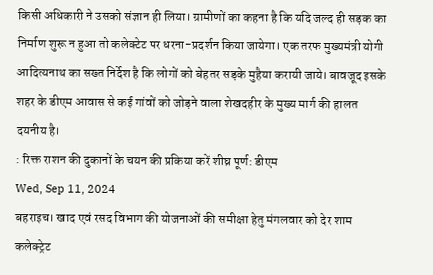किसी अधिकारी ने उसको संज्ञान ही लिया। ग्रामीणों का कहना है कि यदि जल्द ही सड़क का निर्माण शुरू न हुआ तो कलेक्टेट पर धरना-प्रदर्शन किया जायेगा। एक तरफ मुख्यमंत्री योगी आदित्यनाथ का सख्त निर्देश है कि लोगों को बेहतर सड़के मुहैया करायी जाये। बावजूद इसके शहर के डीएम आवास से कई गांवों को जोड़ने वाला शेखदहीर के मुख्य मार्ग की हालत दयनीय है।
: रिक्त राशन की दुकानों के चयन की प्रकिया करें शीघ्र पूर्ण: डीएम
Wed, Sep 11, 2024
बहराइच। खाद एवं रसद विभाग की योजनाओं की समीक्षा हेतु मंगलवार को देर शाम कलेक्ट्रेट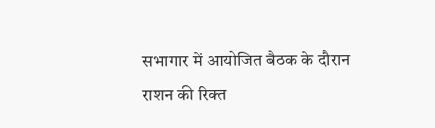सभागार में आयोजित बैठक के दौरान राशन की रिक्त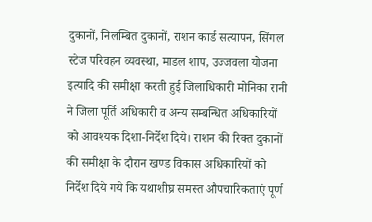दुकानों, निलम्बित दुकानों, राशन कार्ड सत्यापन, सिंगल स्टेज परिवहन व्यवस्था, माडल शाप, उज्जवला योजना इत्यादि की समीक्षा करती हुई जिलाधिकारी मोनिका रानी ने जिला पूर्ति अधिकारी व अन्य सम्बन्धित अधिकारियों को आवश्यक दिशा-निर्देश दिये। राशन की रिक्त दुकानों की समीक्षा के दौरान खण्ड विकास अधिकारियों को निर्देश दिये गये कि यथाशीघ्र समस्त औपचारिकताएं पूर्ण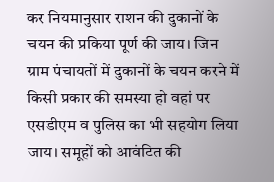कर नियमानुसार राशन की दुकानों के चयन की प्रकिया पूर्ण की जाय। जिन ग्राम पंचायतों में दुकानों के चयन करने में किसी प्रकार की समस्या हो वहां पर एसडीएम व पुलिस का भी सहयोग लिया जाय। समूहों को आवंटित की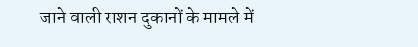जाने वाली राशन दुकानों के मामले में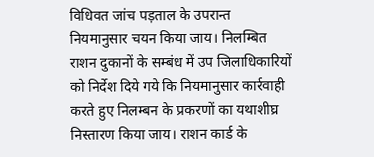विधिवत जांच पड़ताल के उपरान्त नियमानुसार चयन किया जाय। निलम्बित राशन दुकानों के सम्बंध में उप जिलाधिकारियों को निर्देश दिये गये कि नियमानुसार कार्रवाही करते हुए निलम्बन के प्रकरणों का यथाशीघ्र निस्तारण किया जाय। राशन कार्ड के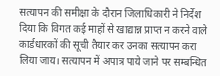सत्यापन की समीक्षा के दौरान जिलाधिकारी ने निर्देश दिया कि विगत कई माहों से खाद्यान्न प्राप्त न करने वाले कार्डधारकों की सूची तैयार कर उनका सत्यापन करा लिया जाय। सत्यापन में अपात्र पाये जाने पर सम्बन्धित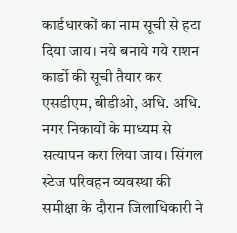कार्डधारकों का नाम सूची से हटा दिया जाय। नये बनाये गये राशन कार्डो की सूची तैयार कर एसडीएम, बीडीओ, अधि. अधि. नगर निकायों के माध्यम से सत्यापन करा लिया जाय। सिंगल स्टेज परिवहन व्यवस्था की समीक्षा के दौरान जिलाधिकारी ने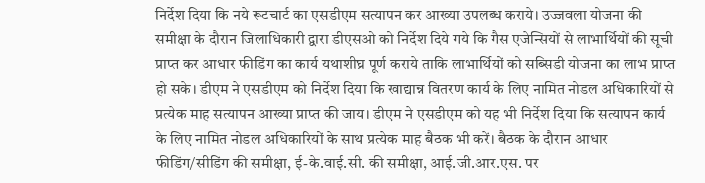निर्देश दिया कि नये रूटचार्ट का एसडीएम सत्यापन कर आख्या उपलब्ध कराये। उज्जवला योजना की समीक्षा के दौरान जिलाधिकारी द्वारा डीएसओ को निर्देश दिये गये कि गैस एजेन्सियों से लाभार्थियों की सूची प्राप्त कर आधार फीडिंग का कार्य यथाशीघ्र पूर्ण कराये ताकि लाभार्थियों को सब्सिडी योजना का लाभ प्राप्त हो सके। डीएम ने एसडीएम को निर्देश दिया कि खाद्यान्न वितरण कार्य के लिए नामित नोडल अधिकारियों से प्रत्येक माह सत्यापन आख्या प्राप्त की जाय। डीएम ने एसडीएम को यह भी निर्देश दिया कि सत्यापन कार्य के लिए नामित नोडल अधिकारियों के साथ प्रत्येक माह बैठक भी करें। बैठक के दौरान आधार फीडिंग/सीडिंग की समीक्षा, ई-के.वाई.सी. की समीक्षा, आई.जी.आर.एस. पर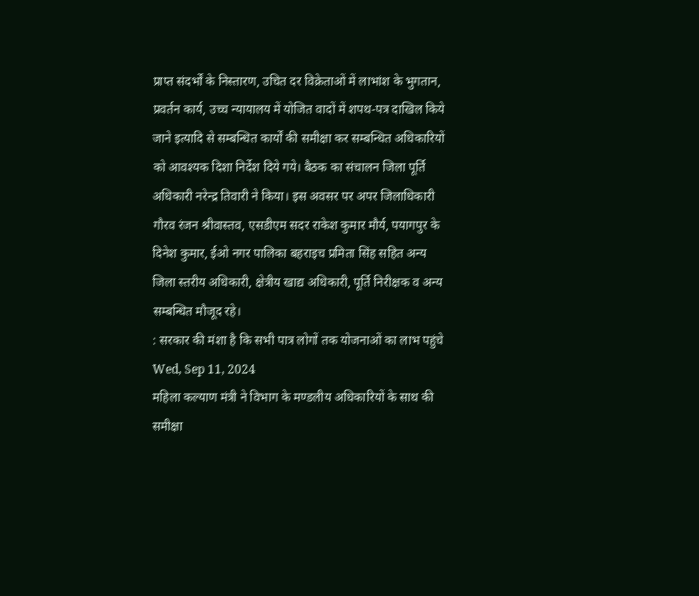प्राप्त संदर्भों के निस्तारण, उचित दर विक्रेताओं में लाभांश के भुगतान, प्रवर्तन कार्य, उच्च न्यायालय में योजित वादों में शपथ-पत्र दाखिल किये जाने इत्यादि से सम्बन्धित कार्यों की समीक्षा कर सम्बन्धित अधिकारियों को आवश्यक दिशा निर्देश दिये गये। बैठक का संचालन जिला पूर्ति अधिकारी नरेन्द्र तिवारी ने किया। इस अवसर पर अपर जिलाधिकारी गौरव रंजन श्रीवास्तव, एसडीएम सदर राकेश कुमार मौर्य, पयागपुर के दिनेश कुमार, ईओ नगर पालिका बहराइच प्रमिता सिंह सहित अन्य जिला स्तरीय अधिकारी, क्षेत्रीय खाद्य अधिकारी, पूर्ति निरीक्षक व अन्य सम्बन्धित मौजूद रहे।
: सरकार की मंशा है कि सभी पात्र लोगों तक योजनाओं का लाभ पहुंचे
Wed, Sep 11, 2024
महिला कल्याण मंत्री ने विभाग के मण्डलीय अधिकारियों के साथ की समीक्षा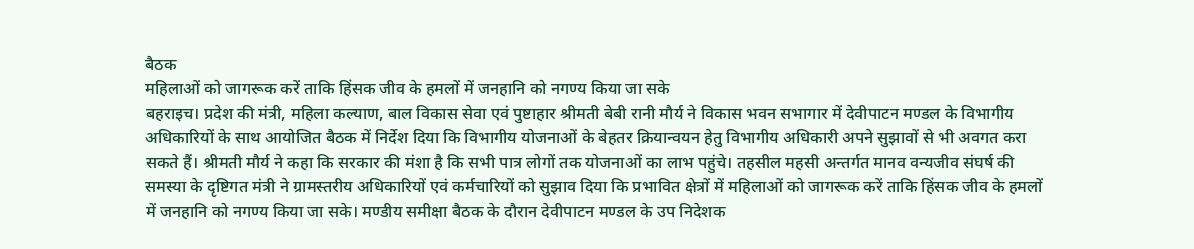बैठक
महिलाओं को जागरूक करें ताकि हिंसक जीव के हमलों में जनहानि को नगण्य किया जा सके
बहराइच। प्रदेश की मंत्री, महिला कल्याण, बाल विकास सेवा एवं पुष्टाहार श्रीमती बेबी रानी मौर्य ने विकास भवन सभागार में देवीपाटन मण्डल के विभागीय अधिकारियों के साथ आयोजित बैठक में निर्देश दिया कि विभागीय योजनाओं के बेहतर क्रियान्वयन हेतु विभागीय अधिकारी अपने सुझावों से भी अवगत करा सकते हैं। श्रीमती मौर्य ने कहा कि सरकार की मंशा है कि सभी पात्र लोगों तक योजनाओं का लाभ पहुंचे। तहसील महसी अन्तर्गत मानव वन्यजीव संघर्ष की समस्या के दृष्टिगत मंत्री ने ग्रामस्तरीय अधिकारियों एवं कर्मचारियों को सुझाव दिया कि प्रभावित क्षेत्रों में महिलाओं को जागरूक करें ताकि हिंसक जीव के हमलों में जनहानि को नगण्य किया जा सके। मण्डीय समीक्षा बैठक के दौरान देवीपाटन मण्डल के उप निदेशक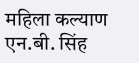महिला कल्याण एन.बी. सिंह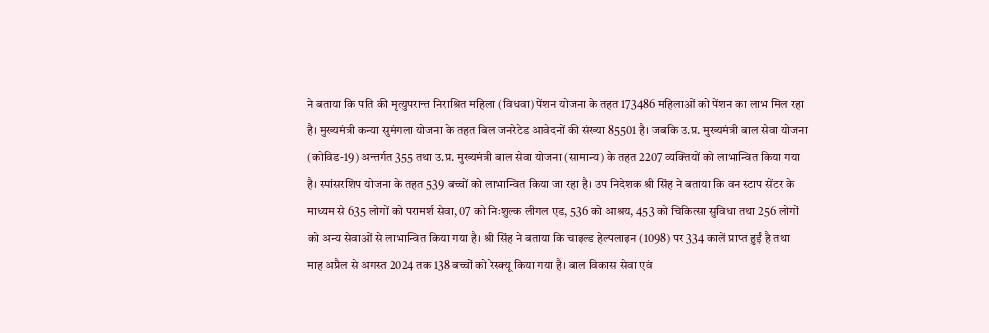ने बताया कि पति की मृत्युपरान्त निराश्रित महिला (विधवा) पेंशन योजना के तहत 173486 महिलाओं को पेंशन का लाभ मिल रहा है। मुख्यमंत्री कन्या सुमंगला योजना के तहत बिल जनरेटेड आवेदनों की संख्या 85501 है। जबकि उ.प्र. मुख्यमंत्री बाल सेवा योजना (कोविड-19) अन्तर्गत 355 तथा उ.प्र. मुख्यमंत्री बाल सेवा योजना (सामान्य) के तहत 2207 व्यक्तियों को लाभान्वित किया गया है। स्पांसरशिप योजना के तहत 539 बच्चों को लाभान्वित किया जा रहा है। उप निदेशक श्री सिंह ने बताया कि वन स्टाप सेंटर के माध्यम से 635 लोगों को परामर्श सेवा, 07 को निःशुल्क लीगल एड, 536 को आश्रय, 453 को चिकित्सा सुविधा तथा 256 लोगों को अन्य सेवाओं से लाभान्वित किया गया है। श्री सिंह ने बताया कि चाइल्ड हेल्पलाइन (1098) पर 334 कालें प्राप्त हुईं है तथा माह अप्रैल से अगस्त 2024 तक 138 बच्चों को रेस्क्यू किया गया है। बाल विकास सेवा एवं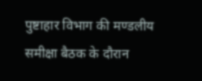पुष्टाहार विभाग की मण्डलीय समीक्षा बैठक के दौरान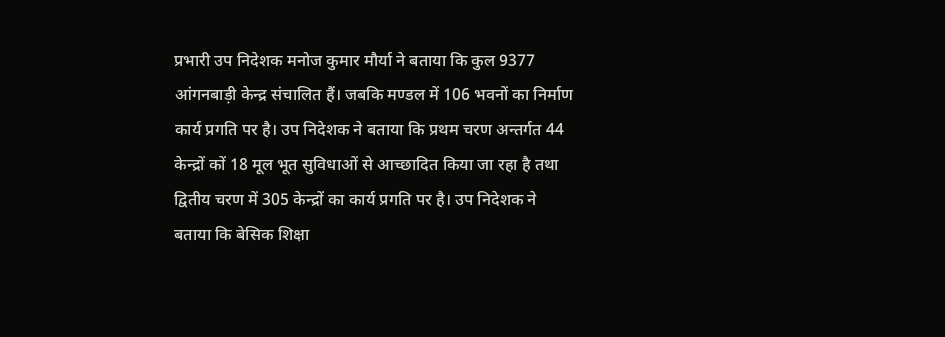प्रभारी उप निदेशक मनोज कुमार मौर्या ने बताया कि कुल 9377 आंगनबाड़ी केन्द्र संचालित हैं। जबकि मण्डल में 106 भवनों का निर्माण कार्य प्रगति पर है। उप निदेशक ने बताया कि प्रथम चरण अन्तर्गत 44 केन्द्रों कों 18 मूल भूत सुविधाओं से आच्छादित किया जा रहा है तथा द्वितीय चरण में 305 केन्द्रों का कार्य प्रगति पर है। उप निदेशक ने बताया कि बेसिक शिक्षा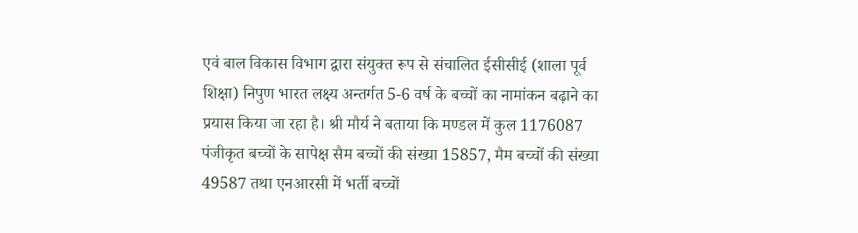एवं बाल विकास विभाग द्वारा संयुक्त रूप से संचालित ईसीसीई (शाला पूर्व शिक्षा) निपुण भारत लक्ष्य अन्तर्गत 5-6 वर्ष के बच्चों का नामांकन बढ़ाने का प्रयास किया जा रहा है। श्री मौर्य ने बताया कि मण्डल में कुल 1176087 पंजीकृत बच्चों के सापेक्ष सैम बच्चों की संख्या 15857, मैम बच्चों की संख्या 49587 तथा एनआरसी में भर्ती बच्चों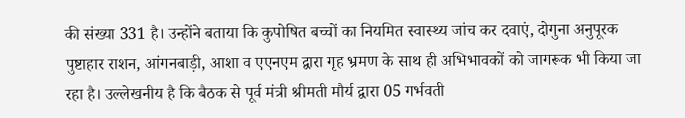की संख्या 331 है। उन्होंने बताया कि कुपोषित बच्चों का नियमित स्वास्थ्य जांच कर दवाएं, दोगुना अनुपूरक पुष्टाहार राशन, आंगनबाड़ी, आशा व एएनएम द्वारा गृह भ्रमण के साथ ही अभिभावकों को जागरूक भी किया जा रहा है। उल्लेखनीय है कि बैठक से पूर्व मंत्री श्रीमती मौर्य द्वारा 05 गर्भवती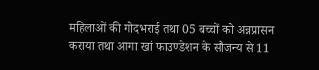महिलाओं की गोदभराई तथा 05 बच्चों को अन्नप्रासन कराया तथा आगा खां फाउण्डेशन के सौजन्य से 11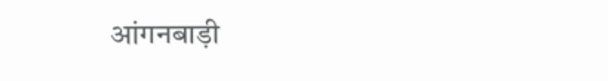आंगनबाड़ी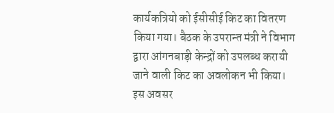कार्यकत्रियो को ईसीसीई किट का वितरण किया गया। बैठक के उपरान्त मंत्री ने विभाग द्वारा आंगनबाड़ी केन्द्रों को उपलब्ध करायी जाने वाली किट का अवलोकन भी किया। इस अवसर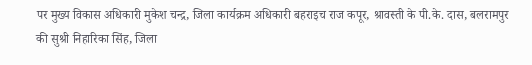पर मुख्य विकास अधिकारी मुकेश चन्द्र, जिला कार्यक्रम अधिकारी बहराइच राज कपूर, श्रावस्ती के पी.के. दास, बलरामपुर की सुश्री निहारिका सिंह, जिला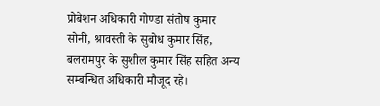प्रोबेशन अधिकारी गोण्डा संतोष कुमार सोनी, श्रावस्ती के सुबोध कुमार सिंह, बलरामपुर के सुशील कुमार सिंह सहित अन्य सम्बन्धित अधिकारी मौजूद रहे।